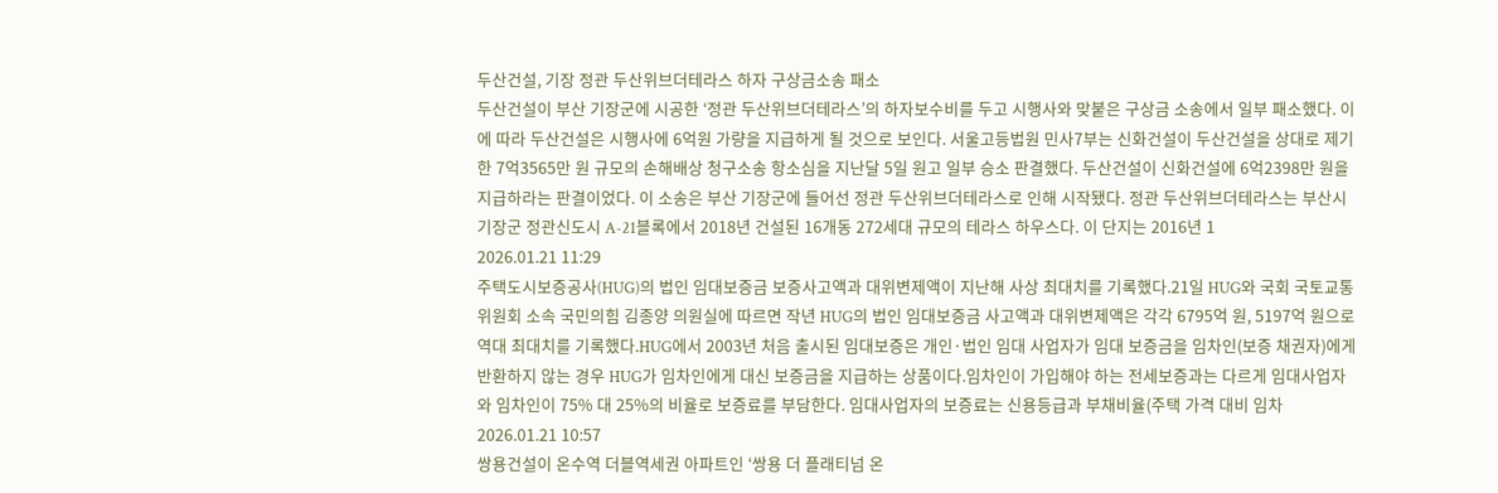두산건설, 기장 정관 두산위브더테라스 하자 구상금소송 패소
두산건설이 부산 기장군에 시공한 ‘정관 두산위브더테라스’의 하자보수비를 두고 시행사와 맞붙은 구상금 소송에서 일부 패소했다. 이에 따라 두산건설은 시행사에 6억원 가량을 지급하게 될 것으로 보인다. 서울고등법원 민사7부는 신화건설이 두산건설을 상대로 제기한 7억3565만 원 규모의 손해배상 청구소송 항소심을 지난달 5일 원고 일부 승소 판결했다. 두산건설이 신화건설에 6억2398만 원을 지급하라는 판결이었다. 이 소송은 부산 기장군에 들어선 정관 두산위브더테라스로 인해 시작됐다. 정관 두산위브더테라스는 부산시 기장군 정관신도시 A-21블록에서 2018년 건설된 16개동 272세대 규모의 테라스 하우스다. 이 단지는 2016년 1
2026.01.21 11:29
주택도시보증공사(HUG)의 법인 임대보증금 보증사고액과 대위변제액이 지난해 사상 최대치를 기록했다.21일 HUG와 국회 국토교통위원회 소속 국민의힘 김종양 의원실에 따르면 작년 HUG의 법인 임대보증금 사고액과 대위변제액은 각각 6795억 원, 5197억 원으로 역대 최대치를 기록했다.HUG에서 2003년 처음 출시된 임대보증은 개인·법인 임대 사업자가 임대 보증금을 임차인(보증 채권자)에게 반환하지 않는 경우 HUG가 임차인에게 대신 보증금을 지급하는 상품이다.임차인이 가입해야 하는 전세보증과는 다르게 임대사업자와 임차인이 75% 대 25%의 비율로 보증료를 부담한다. 임대사업자의 보증료는 신용등급과 부채비율(주택 가격 대비 임차2026.01.21 10:57
쌍용건설이 온수역 더블역세권 아파트인 ‘쌍용 더 플래티넘 온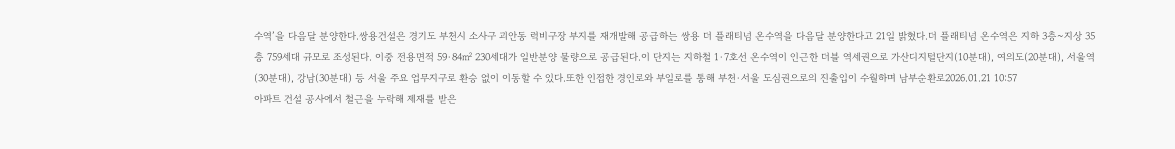수역’을 다음달 분양한다.쌍용건설은 경기도 부천시 소사구 괴안동 럭비구장 부지를 재개발해 공급하는 쌍용 더 플래티넘 온수역을 다음달 분양한다고 21일 밝혔다.더 플래티넘 온수역은 지하 3층~지상 35층 759세대 규모로 조성된다. 이중 전용면적 59·84㎡ 230세대가 일반분양 물량으로 공급된다.이 단지는 지하철 1·7호선 온수역이 인근한 더블 역세권으로 가산디지털단지(10분대), 여의도(20분대), 서울역(30분대), 강남(30분대) 등 서울 주요 업무지구로 환승 없이 이동할 수 있다.또한 인접한 경인로와 부일로를 통해 부천·서울 도심권으로의 진출입이 수월하며 남부순환로2026.01.21 10:57
아파트 건설 공사에서 철근을 누락해 제재를 받은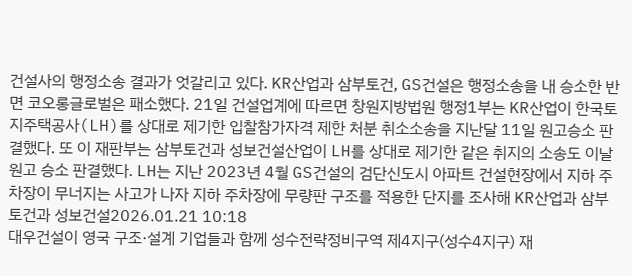건설사의 행정소송 결과가 엇갈리고 있다. KR산업과 삼부토건, GS건설은 행정소송을 내 승소한 반면 코오롱글로벌은 패소했다. 21일 건설업계에 따르면 창원지방법원 행정1부는 KR산업이 한국토지주택공사(LH)를 상대로 제기한 입찰참가자격 제한 처분 취소소송을 지난달 11일 원고승소 판결했다. 또 이 재판부는 삼부토건과 성보건설산업이 LH를 상대로 제기한 같은 취지의 소송도 이날 원고 승소 판결했다. LH는 지난 2023년 4월 GS건설의 검단신도시 아파트 건설현장에서 지하 주차장이 무너지는 사고가 나자 지하 주차장에 무량판 구조를 적용한 단지를 조사해 KR산업과 삼부토건과 성보건설2026.01.21 10:18
대우건설이 영국 구조·설계 기업들과 함께 성수전략정비구역 제4지구(성수4지구) 재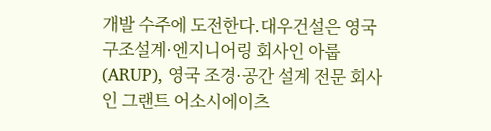개발 수주에 도전한다.대우건설은 영국 구조설계·엔지니어링 회사인 아룹(ARUP), 영국 조경·공간 설계 전문 회사인 그랜트 어소시에이츠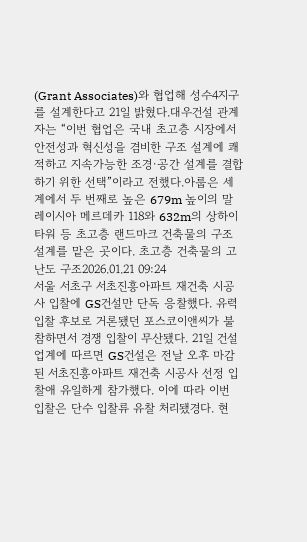(Grant Associates)와 협업해 성수4지구를 설계한다고 21일 밝혔다.대우건설 관계자는 “이번 협업은 국내 초고층 시장에서 안전성과 혁신성을 겸비한 구조 설계에 쾌적하고 지속가능한 조경·공간 설계를 결합하기 위한 선택”이라고 전했다.아룹은 세계에서 두 번째로 높은 679m 높이의 말레이시아 메르데카 118와 632m의 상하이 타워 등 초고층 랜드마크 건축물의 구조 설계를 맡은 곳이다. 초고층 건축물의 고난도 구조2026.01.21 09:24
서울 서초구 서초진흥아파트 재건축 시공사 입찰에 GS건설만 단독 응찰했다. 유력 입찰 후보로 거론됐던 포스코이앤씨가 불참하면서 경쟁 입찰이 무산됐다. 21일 건설업계에 따르면 GS건설은 전날 오후 마감된 서초진흥아파트 재건축 시공사 선정 입찰애 유일하게 참가했다. 이에 따라 이번 입찰은 단수 입찰류 유찰 처리됐경다. 현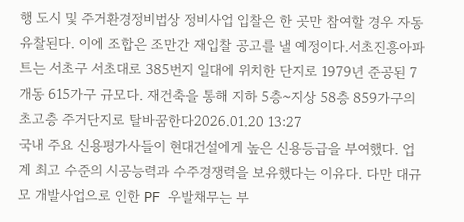행 도시 및 주거환경정비법상 정비사업 입찰은 한 곳만 참여할 경우 자동 유찰된다. 이에 조합은 조만간 재입찰 공고를 낼 예정이다.서초진흥아파트는 서초구 서초대로 385번지 일대에 위치한 단지로 1979년 준공된 7개동 615가구 규모다. 재건축을 통해 지하 5층~지상 58층 859가구의 초고층 주거단지로 탈바꿈한다2026.01.20 13:27
국내 주요 신용평가사들이 현대건설에게 높은 신용등급을 부여했다. 업계 최고 수준의 시공능력과 수주경쟁력을 보유했다는 이유다. 다만 대규모 개발사업으로 인한 PF 우발채무는 부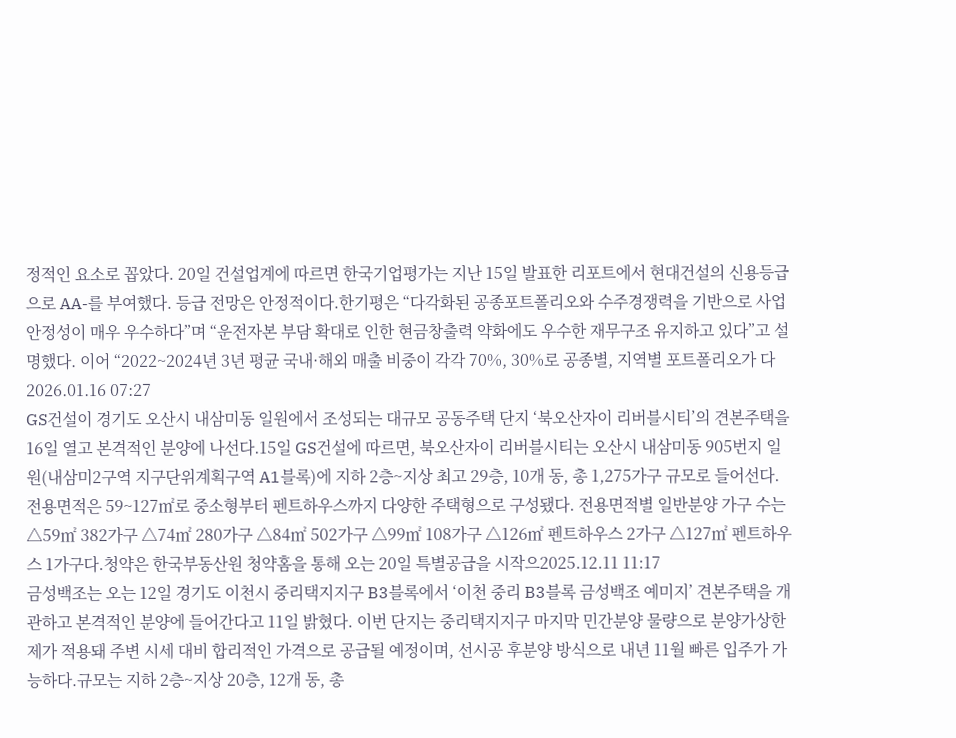정적인 요소로 꼽았다. 20일 건설업계에 따르면 한국기업평가는 지난 15일 발표한 리포트에서 현대건설의 신용등급으로 AA-를 부여했다. 등급 전망은 안정적이다.한기평은 “다각화된 공종포트폴리오와 수주경쟁력을 기반으로 사업안정성이 매우 우수하다”며 “운전자본 부담 확대로 인한 현금창출력 약화에도 우수한 재무구조 유지하고 있다”고 설명했다. 이어 “2022~2024년 3년 평균 국내·해외 매출 비중이 각각 70%, 30%로 공종별, 지역별 포트폴리오가 다2026.01.16 07:27
GS건설이 경기도 오산시 내삼미동 일원에서 조성되는 대규모 공동주택 단지 ‘북오산자이 리버블시티’의 견본주택을 16일 열고 본격적인 분양에 나선다.15일 GS건설에 따르면, 북오산자이 리버블시티는 오산시 내삼미동 905번지 일원(내삼미2구역 지구단위계획구역 A1블록)에 지하 2층~지상 최고 29층, 10개 동, 총 1,275가구 규모로 들어선다. 전용면적은 59~127㎡로 중소형부터 펜트하우스까지 다양한 주택형으로 구성됐다. 전용면적별 일반분양 가구 수는 △59㎡ 382가구 △74㎡ 280가구 △84㎡ 502가구 △99㎡ 108가구 △126㎡ 펜트하우스 2가구 △127㎡ 펜트하우스 1가구다.청약은 한국부동산원 청약홈을 통해 오는 20일 특별공급을 시작으2025.12.11 11:17
금성백조는 오는 12일 경기도 이천시 중리택지지구 B3블록에서 ‘이천 중리 B3블록 금성백조 예미지’ 견본주택을 개관하고 본격적인 분양에 들어간다고 11일 밝혔다. 이번 단지는 중리택지지구 마지막 민간분양 물량으로 분양가상한제가 적용돼 주변 시세 대비 합리적인 가격으로 공급될 예정이며, 선시공 후분양 방식으로 내년 11월 빠른 입주가 가능하다.규모는 지하 2층~지상 20층, 12개 동, 총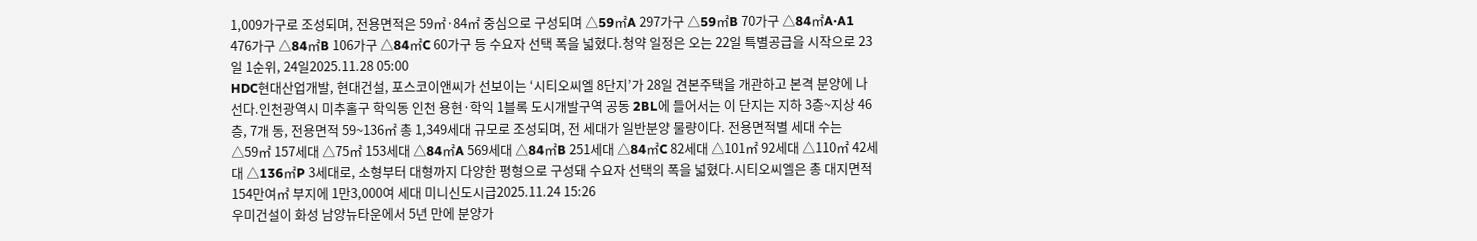1,009가구로 조성되며, 전용면적은 59㎡·84㎡ 중심으로 구성되며 △59㎡A 297가구 △59㎡B 70가구 △84㎡A·A1 476가구 △84㎡B 106가구 △84㎡C 60가구 등 수요자 선택 폭을 넓혔다.청약 일정은 오는 22일 특별공급을 시작으로 23일 1순위, 24일2025.11.28 05:00
HDC현대산업개발, 현대건설, 포스코이앤씨가 선보이는 ‘시티오씨엘 8단지’가 28일 견본주택을 개관하고 본격 분양에 나선다.인천광역시 미추홀구 학익동 인천 용현·학익 1블록 도시개발구역 공동 2BL에 들어서는 이 단지는 지하 3층~지상 46층, 7개 동, 전용면적 59~136㎡ 총 1,349세대 규모로 조성되며, 전 세대가 일반분양 물량이다. 전용면적별 세대 수는 △59㎡ 157세대 △75㎡ 153세대 △84㎡A 569세대 △84㎡B 251세대 △84㎡C 82세대 △101㎡ 92세대 △110㎡ 42세대 △136㎡P 3세대로, 소형부터 대형까지 다양한 평형으로 구성돼 수요자 선택의 폭을 넓혔다.시티오씨엘은 총 대지면적 154만여㎡ 부지에 1만3,000여 세대 미니신도시급2025.11.24 15:26
우미건설이 화성 남양뉴타운에서 5년 만에 분양가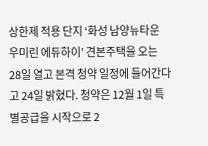상한제 적용 단지 ‘화성 남양뉴타운 우미린 에듀하이’ 견본주택을 오는 28일 열고 본격 청약 일정에 들어간다고 24일 밝혔다. 청약은 12월 1일 특별공급을 시작으로 2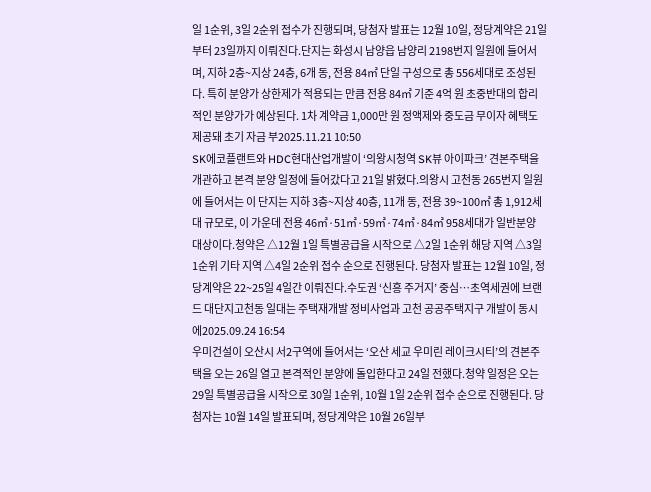일 1순위, 3일 2순위 접수가 진행되며, 당첨자 발표는 12월 10일, 정당계약은 21일부터 23일까지 이뤄진다.단지는 화성시 남양읍 남양리 2198번지 일원에 들어서며, 지하 2층~지상 24층, 6개 동, 전용 84㎡ 단일 구성으로 총 556세대로 조성된다. 특히 분양가 상한제가 적용되는 만큼 전용 84㎡ 기준 4억 원 초중반대의 합리적인 분양가가 예상된다. 1차 계약금 1,000만 원 정액제와 중도금 무이자 혜택도 제공돼 초기 자금 부2025.11.21 10:50
SK에코플랜트와 HDC현대산업개발이 ‘의왕시청역 SK뷰 아이파크’ 견본주택을 개관하고 본격 분양 일정에 들어갔다고 21일 밝혔다.의왕시 고천동 265번지 일원에 들어서는 이 단지는 지하 3층~지상 40층, 11개 동, 전용 39~100㎡ 총 1,912세대 규모로, 이 가운데 전용 46㎡·51㎡·59㎡·74㎡·84㎡ 958세대가 일반분양 대상이다.청약은 △12월 1일 특별공급을 시작으로 △2일 1순위 해당 지역 △3일 1순위 기타 지역 △4일 2순위 접수 순으로 진행된다. 당첨자 발표는 12월 10일, 정당계약은 22~25일 4일간 이뤄진다.수도권 ‘신흥 주거지’ 중심…초역세권에 브랜드 대단지고천동 일대는 주택재개발 정비사업과 고천 공공주택지구 개발이 동시에2025.09.24 16:54
우미건설이 오산시 서2구역에 들어서는 ‘오산 세교 우미린 레이크시티’의 견본주택을 오는 26일 열고 본격적인 분양에 돌입한다고 24일 전했다.청약 일정은 오는 29일 특별공급을 시작으로 30일 1순위, 10월 1일 2순위 접수 순으로 진행된다. 당첨자는 10월 14일 발표되며, 정당계약은 10월 26일부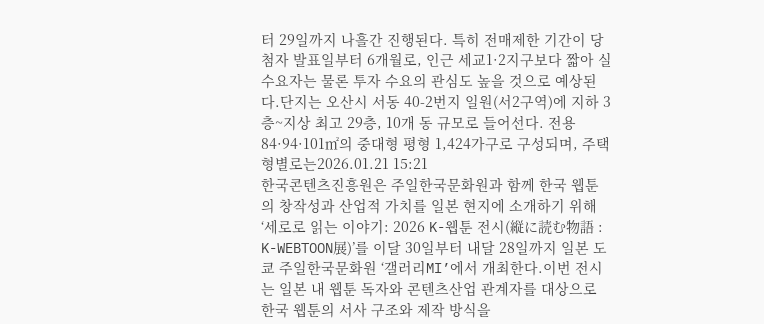터 29일까지 나흘간 진행된다. 특히 전매제한 기간이 당첨자 발표일부터 6개월로, 인근 세교1·2지구보다 짧아 실수요자는 물론 투자 수요의 관심도 높을 것으로 예상된다.단지는 오산시 서동 40-2번지 일원(서2구역)에 지하 3층~지상 최고 29층, 10개 동 규모로 들어선다. 전용 84·94·101㎡의 중대형 평형 1,424가구로 구성되며, 주택형별로는2026.01.21 15:21
한국콘텐츠진흥원은 주일한국문화원과 함께 한국 웹툰의 창작성과 산업적 가치를 일본 현지에 소개하기 위해 ‘세로로 읽는 이야기: 2026 K-웹툰 전시(縦に読む物語 : K-WEBTOON展)’를 이달 30일부터 내달 28일까지 일본 도쿄 주일한국문화원 ‘갤러리MI’에서 개최한다.이번 전시는 일본 내 웹툰 독자와 콘텐츠산업 관계자를 대상으로 한국 웹툰의 서사 구조와 제작 방식을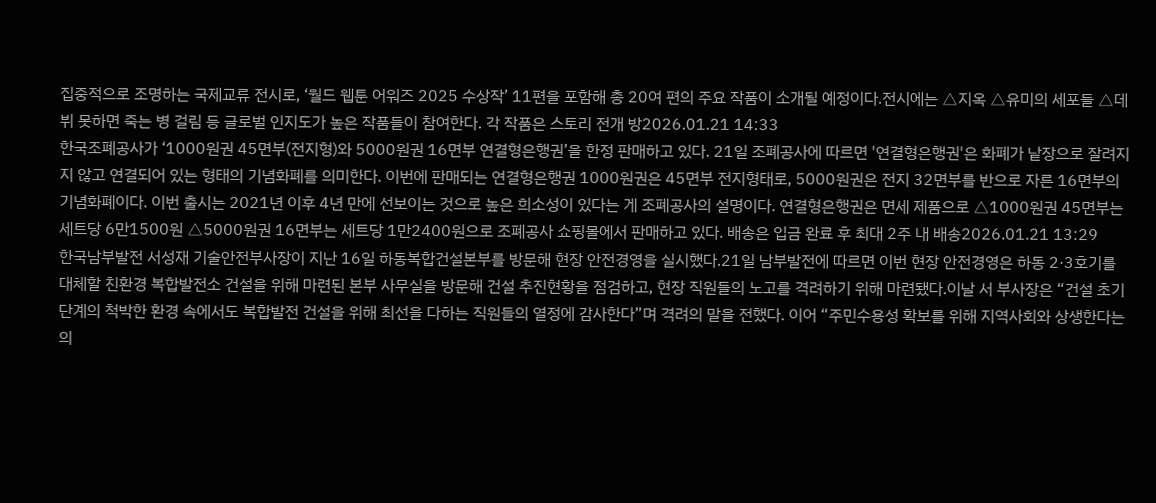집중적으로 조명하는 국제교류 전시로, ‘월드 웹툰 어워즈 2025 수상작’ 11편을 포함해 총 20여 편의 주요 작품이 소개될 예정이다.전시에는 △지옥 △유미의 세포들 △데뷔 못하면 죽는 병 걸림 등 글로벌 인지도가 높은 작품들이 참여한다. 각 작품은 스토리 전개 방2026.01.21 14:33
한국조폐공사가 ‘1000원권 45면부(전지형)와 5000원권 16면부 연결형은행권’을 한정 판매하고 있다. 21일 조폐공사에 따르면 '연결형은행권'은 화폐가 낱장으로 잘려지지 않고 연결되어 있는 형태의 기념화폐를 의미한다. 이번에 판매되는 연결형은행권 1000원권은 45면부 전지형태로, 5000원권은 전지 32면부를 반으로 자른 16면부의 기념화폐이다. 이번 출시는 2021년 이후 4년 만에 선보이는 것으로 높은 희소성이 있다는 게 조폐공사의 설명이다. 연결형은행권은 면세 제품으로 △1000원권 45면부는 세트당 6만1500원 △5000원권 16면부는 세트당 1만2400원으로 조폐공사 쇼핑몰에서 판매하고 있다. 배송은 입금 완료 후 최대 2주 내 배송2026.01.21 13:29
한국남부발전 서성재 기술안전부사장이 지난 16일 하동복합건설본부를 방문해 현장 안전경영을 실시했다.21일 남부발전에 따르면 이번 현장 안전경영은 하동 2·3호기를 대체할 친환경 복합발전소 건설을 위해 마련된 본부 사무실을 방문해 건설 추진현황을 점검하고, 현장 직원들의 노고를 격려하기 위해 마련됐다.이날 서 부사장은 “건설 초기 단계의 척박한 환경 속에서도 복합발전 건설을 위해 최선을 다하는 직원들의 열정에 감사한다”며 격려의 말을 전했다. 이어 “주민수용성 확보를 위해 지역사회와 상생한다는 의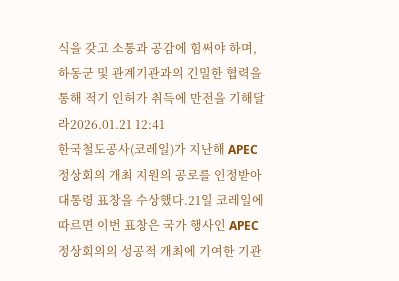식을 갖고 소통과 공감에 힘써야 하며, 하동군 및 관계기관과의 긴밀한 협력을 통해 적기 인허가 취득에 만전을 기해달라2026.01.21 12:41
한국철도공사(코레일)가 지난해 APEC 정상회의 개최 지원의 공로를 인정받아 대통령 표창을 수상했다.21일 코레일에 따르면 이번 표창은 국가 행사인 APEC 정상회의의 성공적 개최에 기여한 기관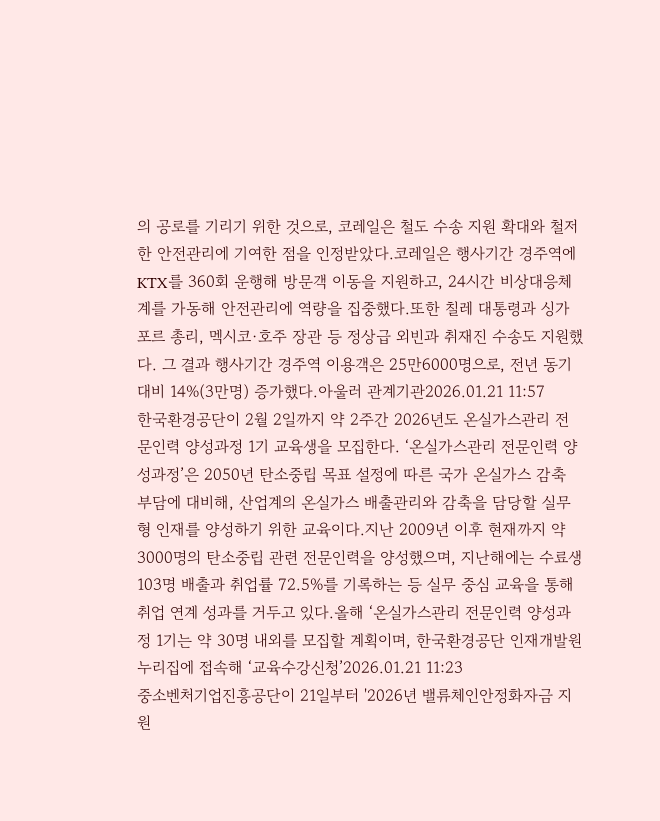의 공로를 기리기 위한 것으로, 코레일은 철도 수송 지원 확대와 철저한 안전관리에 기여한 점을 인정받았다.코레일은 행사기간 경주역에 KTX를 360회 운행해 방문객 이동을 지원하고, 24시간 비상대응체계를 가동해 안전관리에 역량을 집중했다.또한 칠레 대통령과 싱가포르 총리, 멕시코·호주 장관 등 정상급 외빈과 취재진 수송도 지원했다. 그 결과 행사기간 경주역 이용객은 25만6000명으로, 전년 동기 대비 14%(3만명) 증가했다.아울러 관계기관2026.01.21 11:57
한국환경공단이 2월 2일까지 약 2주간 2026년도 온실가스관리 전문인력 양성과정 1기 교육생을 모집한다. ‘온실가스관리 전문인력 양성과정’은 2050년 탄소중립 목표 설정에 따른 국가 온실가스 감축 부담에 대비해, 산업계의 온실가스 배출관리와 감축을 담당할 실무형 인재를 양성하기 위한 교육이다.지난 2009년 이후 현재까지 약 3000명의 탄소중립 관련 전문인력을 양성했으며, 지난해에는 수료생 103명 배출과 취업률 72.5%를 기록하는 등 실무 중심 교육을 통해 취업 연계 성과를 거두고 있다.올해 ‘온실가스관리 전문인력 양성과정 1기는 약 30명 내외를 모집할 계획이며, 한국환경공단 인재개발원 누리집에 접속해 ‘교육수강신청’2026.01.21 11:23
중소벤처기업진흥공단이 21일부터 '2026년 밸류체인안정화자금 지원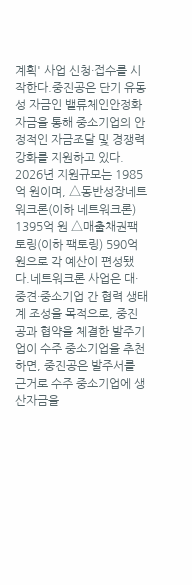계획' 사업 신청·접수를 시작한다.중진공은 단기 유동성 자금인 밸류체인안정화자금을 통해 중소기업의 안정적인 자금조달 및 경쟁력 강화를 지원하고 있다. 2026년 지원규모는 1985억 원이며, △동반성장네트워크론(이하 네트워크론) 1395억 원 △매출채권팩토링(이하 팩토링) 590억 원으로 각 예산이 편성됐다.네트워크론 사업은 대·중견·중소기업 간 협력 생태계 조성을 목적으로, 중진공과 협약을 체결한 발주기업이 수주 중소기업을 추천하면, 중진공은 발주서를 근거로 수주 중소기업에 생산자금을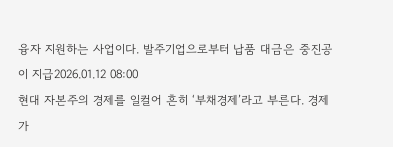융자 지원하는 사업이다. 발주기업으로부터 납품 대금은 중진공이 지급2026.01.12 08:00
현대 자본주의 경제를 일컬어 흔히 ‘부채경제’라고 부른다. 경제가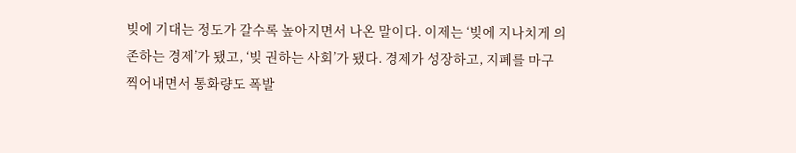빚에 기대는 정도가 갈수록 높아지면서 나온 말이다. 이제는 ‘빚에 지나치게 의존하는 경제’가 됐고, ‘빚 권하는 사회’가 됐다. 경제가 성장하고, 지폐를 마구 찍어내면서 통화량도 폭발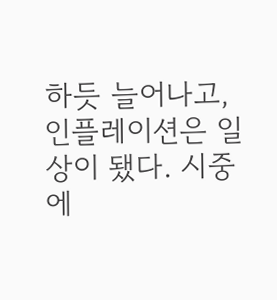하듯 늘어나고, 인플레이션은 일상이 됐다. 시중에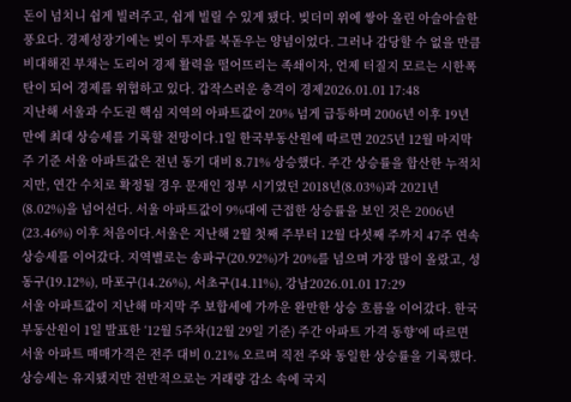돈이 넘치니 쉽게 빌려주고, 쉽게 빌릴 수 있게 됐다. 빚더미 위에 쌓아 올린 아슬아슬한 풍요다. 경제성장기에는 빚이 투자를 북돋우는 양념이었다. 그러나 감당할 수 없을 만큼 비대해진 부채는 도리어 경제 활력을 떨어뜨리는 족쇄이자, 언제 터질지 모르는 시한폭탄이 되어 경제를 위협하고 있다. 갑작스러운 충격이 경제2026.01.01 17:48
지난해 서울과 수도권 핵심 지역의 아파트값이 20% 넘게 급등하며 2006년 이후 19년 만에 최대 상승세를 기록할 전망이다.1일 한국부동산원에 따르면 2025년 12월 마지막 주 기준 서울 아파트값은 전년 동기 대비 8.71% 상승했다. 주간 상승률을 합산한 누적치지만, 연간 수치로 확정될 경우 문재인 정부 시기였던 2018년(8.03%)과 2021년(8.02%)을 넘어선다. 서울 아파트값이 9%대에 근접한 상승률을 보인 것은 2006년(23.46%) 이후 처음이다.서울은 지난해 2월 첫째 주부터 12월 다섯째 주까지 47주 연속 상승세를 이어갔다. 지역별로는 송파구(20.92%)가 20%를 넘으며 가장 많이 올랐고, 성동구(19.12%), 마포구(14.26%), 서초구(14.11%), 강남2026.01.01 17:29
서울 아파트값이 지난해 마지막 주 보합세에 가까운 완만한 상승 흐름을 이어갔다. 한국부동산원이 1일 발표한 ‘12월 5주차(12월 29일 기준) 주간 아파트 가격 동향’에 따르면 서울 아파트 매매가격은 전주 대비 0.21% 오르며 직전 주와 동일한 상승률을 기록했다. 상승세는 유지됐지만 전반적으로는 거래량 감소 속에 국지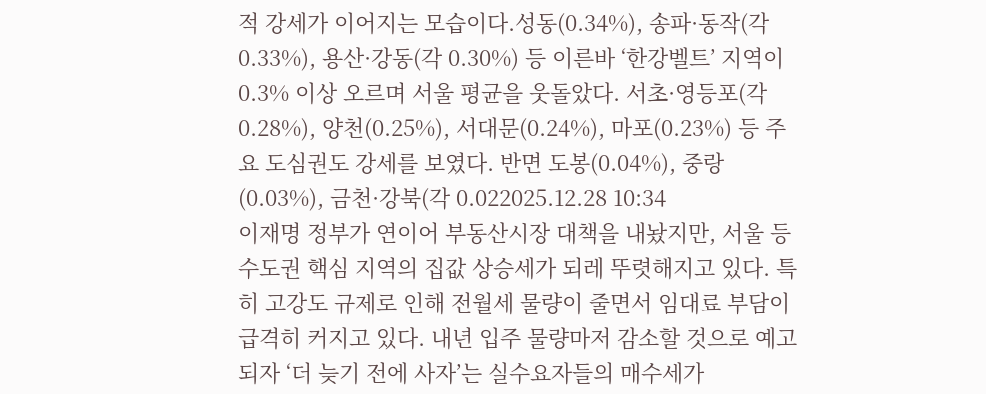적 강세가 이어지는 모습이다.성동(0.34%), 송파·동작(각 0.33%), 용산·강동(각 0.30%) 등 이른바 ‘한강벨트’ 지역이 0.3% 이상 오르며 서울 평균을 웃돌았다. 서초·영등포(각 0.28%), 양천(0.25%), 서대문(0.24%), 마포(0.23%) 등 주요 도심권도 강세를 보였다. 반면 도봉(0.04%), 중랑(0.03%), 금천·강북(각 0.022025.12.28 10:34
이재명 정부가 연이어 부동산시장 대책을 내놨지만, 서울 등 수도권 핵심 지역의 집값 상승세가 되레 뚜렷해지고 있다. 특히 고강도 규제로 인해 전월세 물량이 줄면서 임대료 부담이 급격히 커지고 있다. 내년 입주 물량마저 감소할 것으로 예고되자 ‘더 늦기 전에 사자’는 실수요자들의 매수세가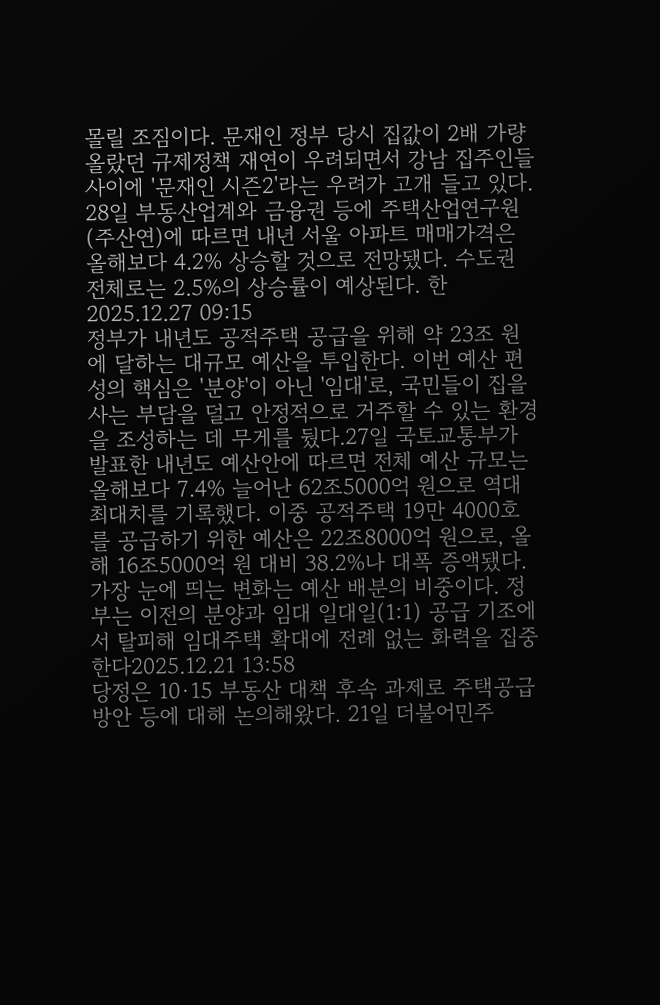몰릴 조짐이다. 문재인 정부 당시 집값이 2배 가량 올랐던 규제정책 재연이 우려되면서 강남 집주인들 사이에 '문재인 시즌2'라는 우려가 고개 들고 있다. 28일 부동산업계와 금융권 등에 주택산업연구원(주산연)에 따르면 내년 서울 아파트 매매가격은 올해보다 4.2% 상승할 것으로 전망됐다. 수도권 전체로는 2.5%의 상승률이 예상된다. 한2025.12.27 09:15
정부가 내년도 공적주택 공급을 위해 약 23조 원에 달하는 대규모 예산을 투입한다. 이번 예산 편성의 핵심은 '분양'이 아닌 '임대'로, 국민들이 집을 사는 부담을 덜고 안정적으로 거주할 수 있는 환경을 조성하는 데 무게를 뒀다.27일 국토교통부가 발표한 내년도 예산안에 따르면 전체 예산 규모는 올해보다 7.4% 늘어난 62조5000억 원으로 역대 최대치를 기록했다. 이중 공적주택 19만 4000호를 공급하기 위한 예산은 22조8000억 원으로, 올해 16조5000억 원 대비 38.2%나 대폭 증액됐다.가장 눈에 띄는 변화는 예산 배분의 비중이다. 정부는 이전의 분양과 임대 일대일(1:1) 공급 기조에서 탈피해 임대주택 확대에 전례 없는 화력을 집중한다2025.12.21 13:58
당정은 10·15 부동산 대책 후속 과제로 주택공급 방안 등에 대해 논의해왔다. 21일 더불어민주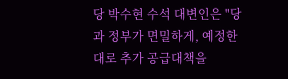당 박수현 수석 대변인은 "당과 정부가 면밀하게, 예정한 대로 추가 공급대책을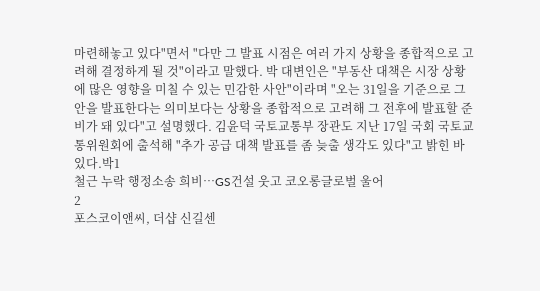마련해놓고 있다"면서 "다만 그 발표 시점은 여러 가지 상황을 종합적으로 고려해 결정하게 될 것"이라고 말했다. 박 대변인은 "부동산 대책은 시장 상황에 많은 영향을 미칠 수 있는 민감한 사안"이라며 "오는 31일을 기준으로 그 안을 발표한다는 의미보다는 상황을 종합적으로 고려해 그 전후에 발표할 준비가 돼 있다"고 설명했다. 김윤덕 국토교통부 장관도 지난 17일 국회 국토교통위원회에 출석해 "추가 공급 대책 발표를 좀 늦출 생각도 있다"고 밝힌 바 있다.박1
철근 누락 행정소송 희비…GS건설 웃고 코오롱글로벌 울어
2
포스코이앤씨, 더샵 신길센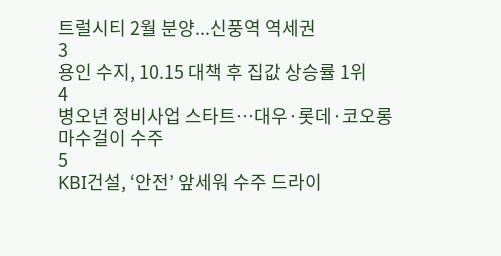트럴시티 2월 분양...신풍역 역세권
3
용인 수지, 10.15 대책 후 집값 상승률 1위
4
병오년 정비사업 스타트…대우·롯데·코오롱 마수걸이 수주
5
KBI건설, ‘안전’ 앞세워 수주 드라이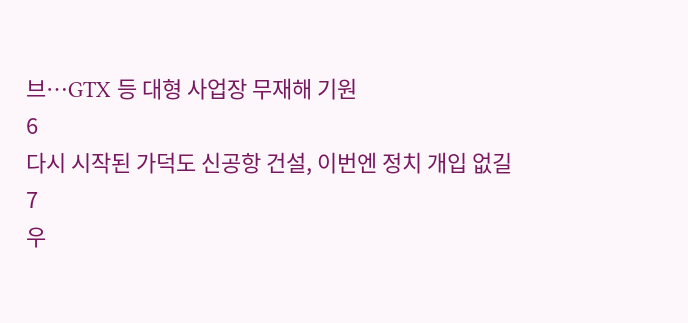브…GTX 등 대형 사업장 무재해 기원
6
다시 시작된 가덕도 신공항 건설, 이번엔 정치 개입 없길
7
우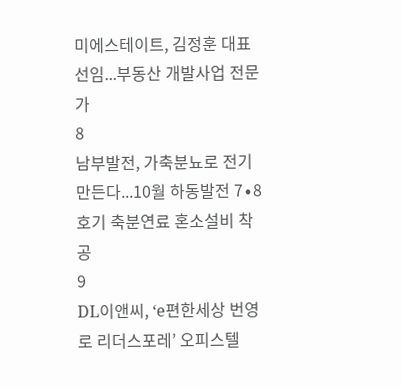미에스테이트, 김정훈 대표 선임...부동산 개발사업 전문가
8
남부발전, 가축분뇨로 전기 만든다...10월 하동발전 7∙8호기 축분연료 혼소설비 착공
9
DL이앤씨, ‘e편한세상 번영로 리더스포레’ 오피스텔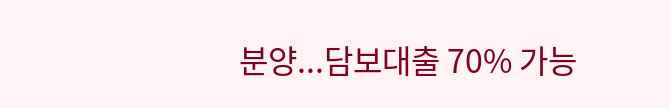분양...담보대출 70% 가능